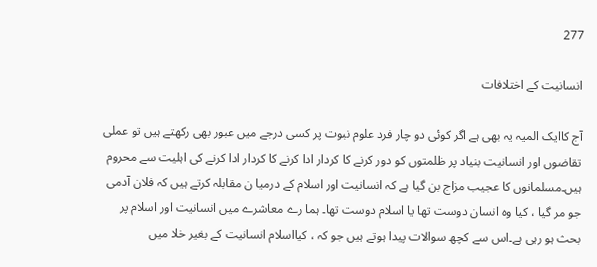277

انسانیت کے اختلافات

آج کاایک المیہ یہ بھی ہے اگر کوئی دو چار فرد علوم نبوت پر کسی درجے میں عبور بھی رکھتے ہیں تو عملی تقاضوں اور انسانیت بنیاد پر ظلمتوں کو دور کرنے کا کردار ادا کرنے کا کردار ادا کرنے کی اہلیت سے محروم ہیں۔مسلمانوں کا عجیب مزاج بن گیا ہے کہ انسانیت اور اسلام کے درمیا ن مقابلہ کرتے ہیں کہ فلان آدمی جو مر گیا ، کیا وہ انسان دوست تھا یا اسلام دوست تھا۔ ہما رے معاشرے میں انسانیت اور اسلام پر بحث ہو رہی ہے۔اس سے کچھ سوالات پیدا ہوتے ہیں جو کہ ، کیااسلام انسانیت کے بغیر خلا میں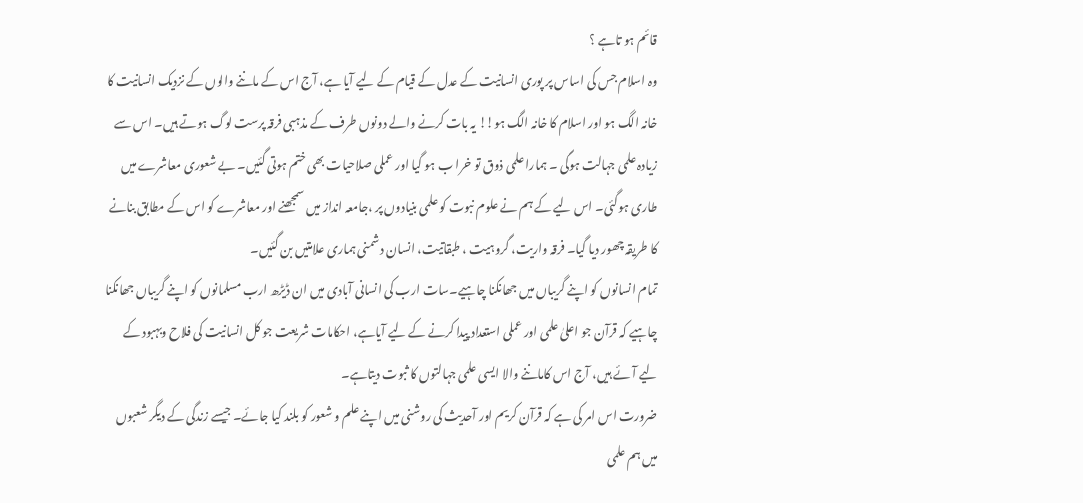قائم ہو تاہے ؟
وہ اسلام جس کی اساس پر پوری انسانیت کے عدل کے قیام کے لیے آیا ہے، آج اس کے ماننے والوں کے نزدیک انسانیت کا خانہ الگ ہو اور اسلام کا خانہ الگ ہو!! یہ بات کرنے والے دونوں طرف کے مذہبی فرقہ پرست لوگ ہوتے ہیں۔ اس سے زیادہ علمی جہالت ہوگی ۔ ہمارا علمی ذوق تو خرا ب ہو گیا اور عملی صلاحیات بھی ختم ہوتی گئیں۔ بے شعوری معاشرے میں طاری ہوگئی۔ اس لیے کے ہم نے علوم نبوت کو علمی بنیادوں پر ،جامعہ انداز میں سمجھنے اور معاشرے کو اس کے مطابق بنانے کا طریقہ چھور دیا گیا۔ فرقہ واریت، گروہیت ، طبقاتیت، انسان دشمنی ہماری علامتیں بن گئیں۔
تمام انسانوں کو اپنے گریباں میں جھانکنا چاہیے۔سات ارب کی انسانی آبادی میں ان ڈیڑھ ارب مسلمانوں کو اپنے گریباں جھانکنا چاہیے کہ قرآن جو اعلیٰ علمی اور عملی استعداد پیدا کرنے کے لیے آیاہے، احکامات شریعت جو کل انسانیت کی فلاح وبہبود کے لیے آئے ہیں، آج اس کاماننے والا ایسی علمی جہالتوں کا ثبوت دیتاہے۔
ضرورت اس امر کی ہے کہ قرآن کریم اور آحدیث کی روشنی میں اپنے علم و شعور کو بلند کیا جائے۔ جیسے زندگی کے دیگر شعبوں میں ہم علمی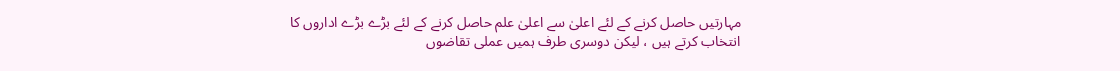مہارتیں حاصل کرنے کے لئے اعلیٰ سے اعلیٰ علم حاصل کرنے کے لئے بڑے بڑے اداروں کا انتخاب کرتے ہیں ، لیکن دوسری طرف ہمیں عملی تقاضوں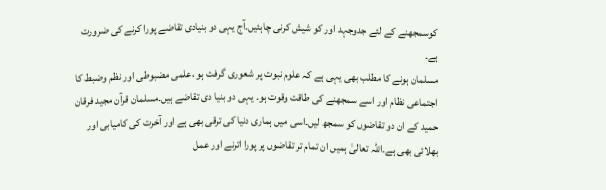کوسمجھنے کے لئے جدوجہد اور کو شیش کرنی چاہئیں۔آج یہی دو بنیادی تقاضے پورا کرنے کی ضرورت ہے۔
مسلمان ہونے کا مطلب بھی یہی ہے کہ علوم نبوت پر شعوری گرفت ہو ،علمی مضبوطی اور نظم وضبط کا اجتماعی نظام اور اسے سمجھنے کی طاقت وقوت ہو۔ یہی دو بنیا دی تقاضے ہیں۔مسلمان قرآن مجید فرقان حمید کے ان دو تقاضوں کو سمجھ لیں۔اسی میں ہماری دنیا کی ترقی بھی ہے اور آخرت کی کامیابی اور بھلائی بھی ہے۔اللہ تعالیٰ ہمیں ان تمام تر تقاضوں پر پورا اترنے اور عمل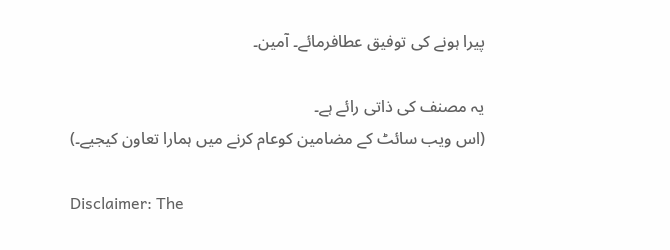پیرا ہونے کی توفیق عطافرمائے۔ آمین۔

یہ مصنف کی ذاتی رائے ہے۔
(اس ویب سائٹ کے مضامین کوعام کرنے میں ہمارا تعاون کیجیے۔)

Disclaimer: The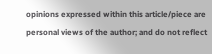opinions expressed within this article/piece are personal views of the author; and do not reflect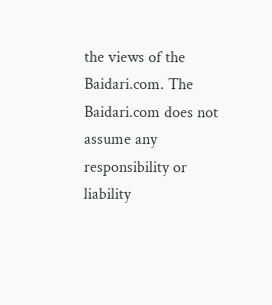the views of the Baidari.com. The Baidari.com does not assume any responsibility or liability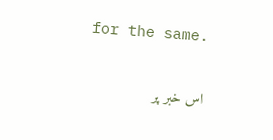for the same.


اس خبر پر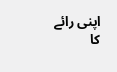اپنی رائے کا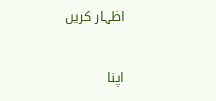اظہار کریں

اپنا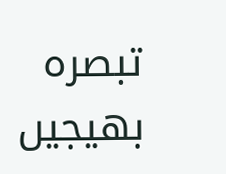تبصرہ بھیجیں